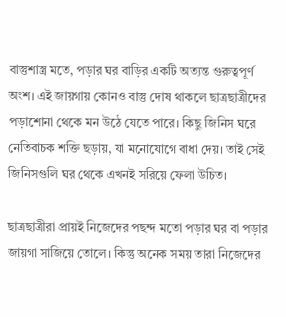বাস্তুশাস্ত্র মতে, পড়ার ঘর বাড়ির একটি অত্যন্ত গুরুত্বপূর্ণ অংশ। এই জায়গায় কোনও বাস্তু দোষ থাকলে ছাত্রছাত্রীদের পড়াশোনা থেকে মন উঠে যেতে পারে। কিছু জিনিস ঘরে নেতিবাচক শক্তি ছড়ায়, যা মনোযোগে বাধা দেয়। তাই সেই জিনিসগুলি ঘর থেকে এখনই সরিয়ে ফেলা উচিত।

ছাত্রছাত্রীরা প্রায়ই নিজেদের পছন্দ মতো পড়ার ঘর বা পড়ার জায়গা সাজিয়ে তোলে। কিন্তু অনেক সময় তারা নিজেদের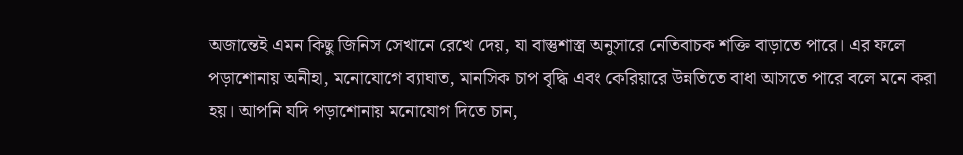অজান্তেই এমন কিছু জিনিস সেখানে রেখে দেয়, যা বাস্তুশাস্ত্র অনুসারে নেতিবাচক শক্তি বাড়াতে পারে। এর ফলে পড়াশোনায় অনীহা, মনোযোগে ব্যাঘাত, মানসিক চাপ বৃদ্ধি এবং কেরিয়ারে উন্নতিতে বাধা আসতে পারে বলে মনে করা হয়। আপনি যদি পড়াশোনায় মনোযোগ দিতে চান,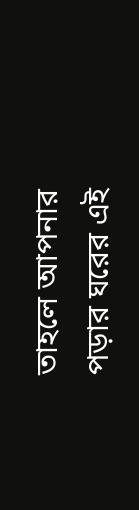তাহলে আপনার পড়ার ঘরের এই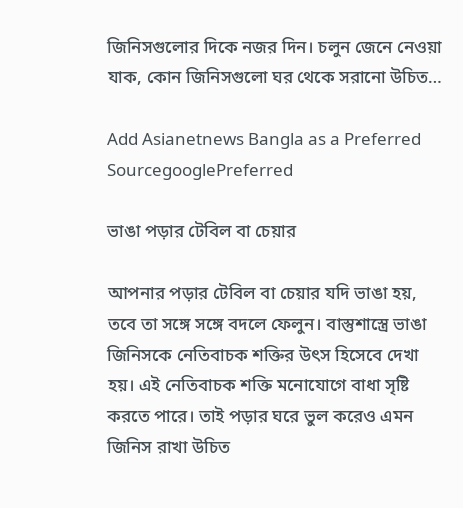জিনিসগুলোর দিকে নজর দিন। চলুন জেনে নেওয়া যাক, কোন জিনিসগুলো ঘর থেকে সরানো উচিত…

Add Asianetnews Bangla as a Preferred SourcegooglePreferred

ভাঙা পড়ার টেবিল বা চেয়ার

আপনার পড়ার টেবিল বা চেয়ার যদি ভাঙা হয়, তবে তা সঙ্গে সঙ্গে বদলে ফেলুন। বাস্তুশাস্ত্রে ভাঙা জিনিসকে নেতিবাচক শক্তির উৎস হিসেবে দেখা হয়। এই নেতিবাচক শক্তি মনোযোগে বাধা সৃষ্টি করতে পারে। তাই পড়ার ঘরে ভুল করেও এমন জিনিস রাখা উচিত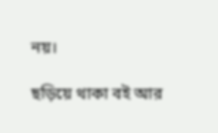নয়।

ছড়িয়ে থাকা বই আর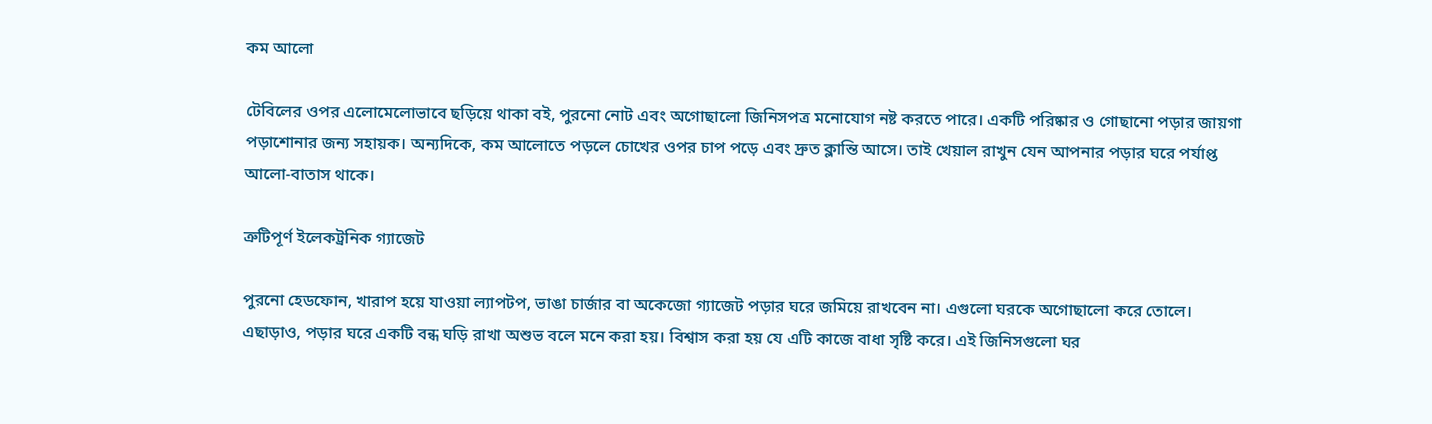কম আলো

টেবিলের ওপর এলোমেলোভাবে ছড়িয়ে থাকা বই, পুরনো নোট এবং অগোছালো জিনিসপত্র মনোযোগ নষ্ট করতে পারে। একটি পরিষ্কার ও গোছানো পড়ার জায়গা পড়াশোনার জন্য সহায়ক। অন্যদিকে, কম আলোতে পড়লে চোখের ওপর চাপ পড়ে এবং দ্রুত ক্লান্তি আসে। তাই খেয়াল রাখুন যেন আপনার পড়ার ঘরে পর্যাপ্ত আলো-বাতাস থাকে।

ত্রুটিপূর্ণ ইলেকট্রনিক গ্যাজেট

পুরনো হেডফোন, খারাপ হয়ে যাওয়া ল্যাপটপ, ভাঙা চার্জার বা অকেজো গ্যাজেট পড়ার ঘরে জমিয়ে রাখবেন না। এগুলো ঘরকে অগোছালো করে তোলে। এছাড়াও, পড়ার ঘরে একটি বন্ধ ঘড়ি রাখা অশুভ বলে মনে করা হয়। বিশ্বাস করা হয় যে এটি কাজে বাধা সৃষ্টি করে। এই জিনিসগুলো ঘর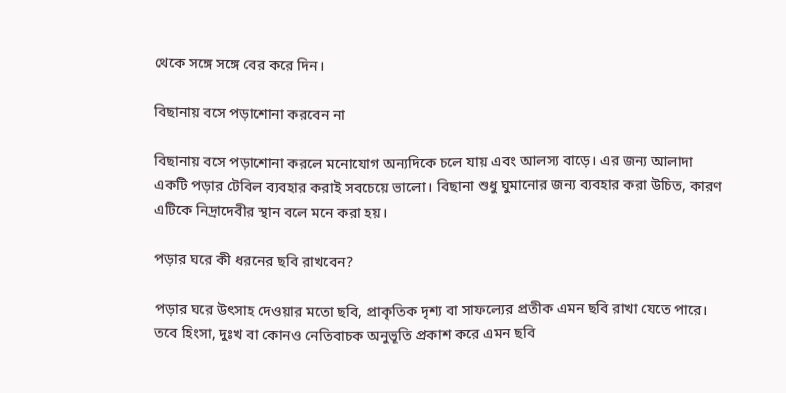থেকে সঙ্গে সঙ্গে বের করে দিন।

বিছানায় বসে পড়াশোনা করবেন না

বিছানায় বসে পড়াশোনা করলে মনোযোগ অন্যদিকে চলে যায় এবং আলস্য বাড়ে। এর জন্য আলাদা একটি পড়ার টেবিল ব্যবহার করাই সবচেয়ে ভালো। বিছানা শুধু ঘুমানোর জন্য ব্যবহার করা উচিত, কারণ এটিকে নিদ্রাদেবীর স্থান বলে মনে করা হয়।

পড়ার ঘরে কী ধরনের ছবি রাখবেন?

পড়ার ঘরে উৎসাহ দেওয়ার মতো ছবি, প্রাকৃতিক দৃশ্য বা সাফল্যের প্রতীক এমন ছবি রাখা যেতে পারে। তবে হিংসা, দুঃখ বা কোনও নেতিবাচক অনুভূতি প্রকাশ করে এমন ছবি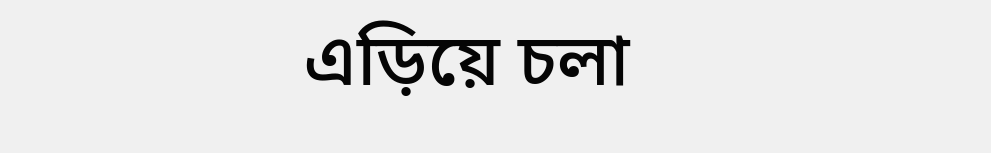এড়িয়ে চলা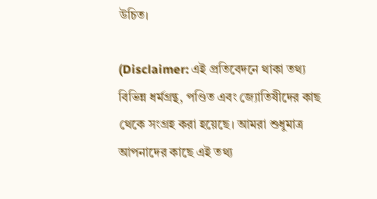উচিত।

(Disclaimer: এই প্রতিবেদনে থাকা তথ্য বিভিন্ন ধর্মগ্রন্থ, পণ্ডিত এবং জ্যোতিষীদের কাছ থেকে সংগ্রহ করা হয়েছে। আমরা শুধুমাত্র আপনাদের কাছে এই তথ্য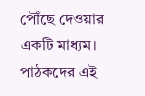পৌঁছে দেওয়ার একটি মাধ্যম। পাঠকদের এই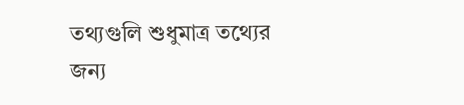তথ্যগুলি শুধুমাত্র তথ্যের জন্য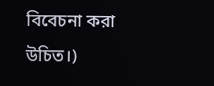বিবেচনা করা উচিত।)